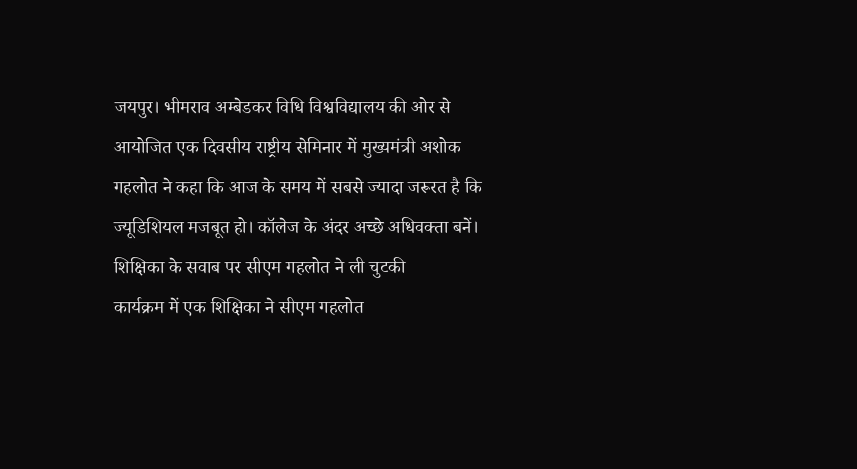जयपुर। भीमराव अम्बेडकर विधि विश्वविद्यालय की ओर से आयोजित एक दिवसीय राष्ट्रीय सेमिनार में मुख्यमंत्री अशोक गहलोत ने कहा कि आज के समय में सबसे ज्यादा जरूरत है कि ज्यूडिशियल मजबूत हो। कॉलेज के अंदर अच्छे अधिवक्ता बनें।
शिक्षिका के सवाब पर सीएम गहलोत ने ली चुटकी
कार्यक्रम में एक शिक्षिका ने सीएम गहलोत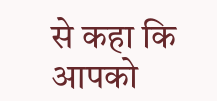से कहा कि आपको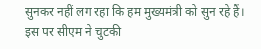सुनकर नहीं लग रहा कि हम मुख्यमंत्री को सुन रहे हैं। इस पर सीएम ने चुटकी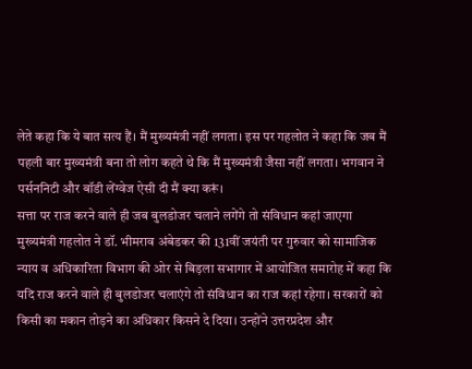लेते कहा कि ये बात सत्य हैं। मैं मुख्यमंत्री नहीं लगता। इस पर गहलोत ने कहा कि जब मैं पहली बार मुख्यमंत्री बना तो लोग कहते थे कि मैं मुख्यमंत्री जैसा नहीं लगता। भगवान ने पर्सननिटी और बॉडी लेंग्वेज ऐसी दी मैं क्या करूं।
सत्ता पर राज करने वाले ही जब बुलडोजर चलाने लगेंगे तो संविधान कहां जाएगा
मुख्यमंत्री गहलोत ने डॉ. भीमराव अंबेडकर की 131वीं जयंती पर गुरुवार को सामाजिक न्याय व अधिकारिता विभाग की ओर से बिड़ला सभागार में आयोजित समारोह में कहा कि यदि राज करने वाले ही बुलडोजर चलाएंगे तो संविधान का राज कहां रहेगा। सरकारों को किसी का मकान तोड़ने का अधिकार किसने दे दिया। उन्होंने उत्तरप्रदेश और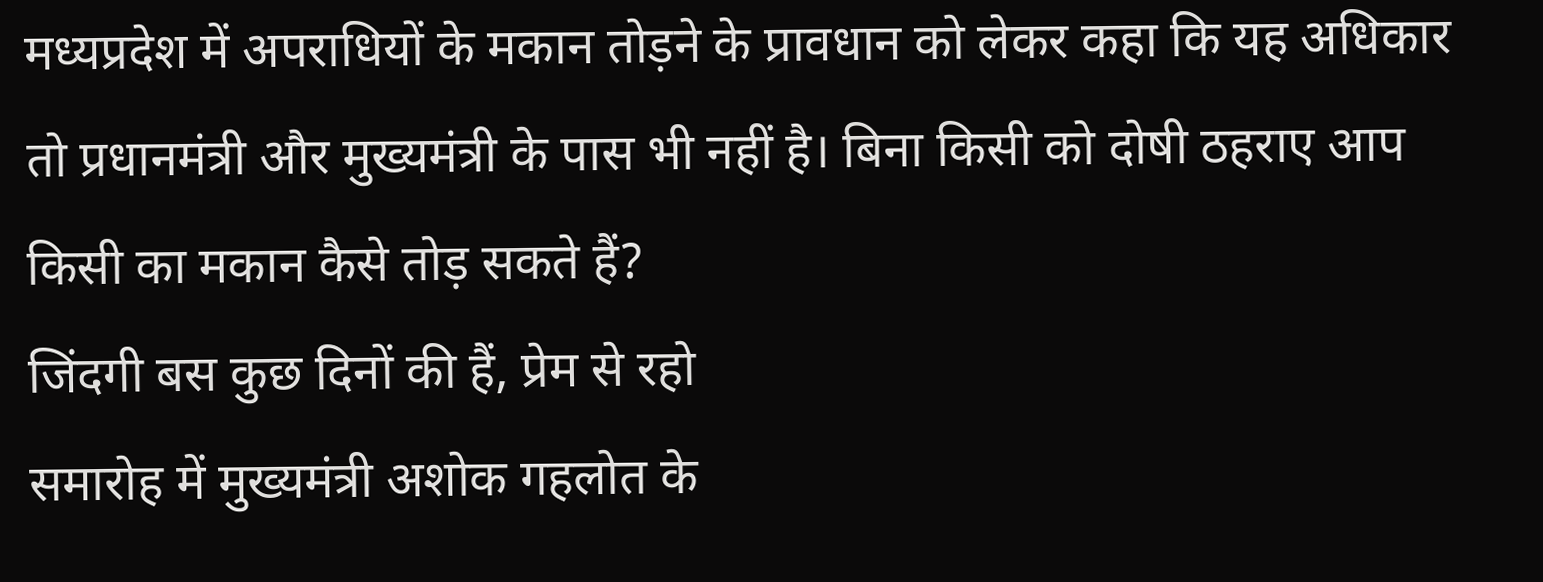मध्यप्रदेश में अपराधियों के मकान तोड़ने के प्रावधान को लेकर कहा कि यह अधिकार तो प्रधानमंत्री और मुख्यमंत्री के पास भी नहीं है। बिना किसी को दोषी ठहराए आप किसी का मकान कैसे तोड़ सकते हैं?
जिंदगी बस कुछ दिनों की हैं, प्रेम से रहो
समारोह में मुख्यमंत्री अशोक गहलोत के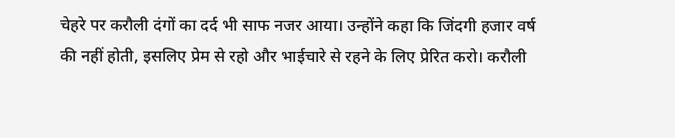चेहरे पर करौली दंगों का दर्द भी साफ नजर आया। उन्होंने कहा कि जिंदगी हजार वर्ष की नहीं होती, इसलिए प्रेम से रहो और भाईचारे से रहने के लिए प्रेरित करो। करौली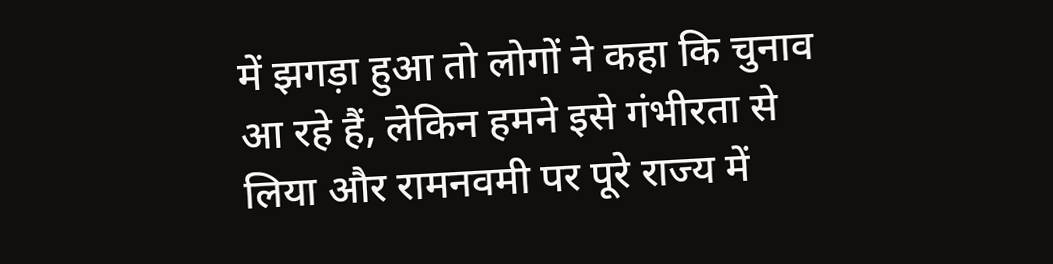में झगड़ा हुआ तो लोगों ने कहा कि चुनाव आ रहे हैं, लेकिन हमने इसे गंभीरता से लिया और रामनवमी पर पूरे राज्य में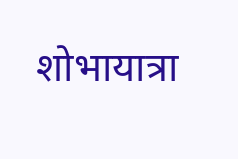शोभायात्रा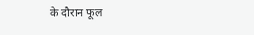के दौरान फूल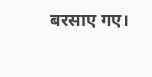बरसाए गए।